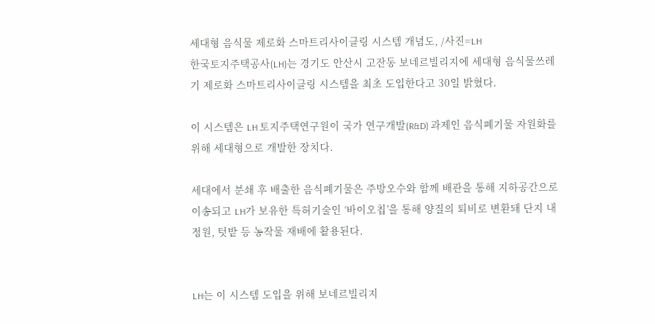세대형 음식물 제로화 스마트리사이클링 시스템 개념도, /사진=LH
한국토지주택공사(LH)는 경기도 안산시 고잔동 보네르빌리지에 세대형 음식물쓰레기 제로화 스마트리사이클링 시스템을 최초 도입한다고 30일 밝혔다.

이 시스템은 LH 토지주택연구원이 국가 연구개발(R&D) 과제인 음식폐기물 자원화를 위해 세대형으로 개발한 장치다.

세대에서 분쇄 후 배출한 음식폐기물은 주방오수와 함께 배관을 통해 지하공간으로 이송되고 LH가 보유한 특허기술인 ‘바이오칩’을 통해 양질의 퇴비로 변환돼 단지 내 정원, 텃밭 등 농작물 재배에 활용된다.


LH는 이 시스템 도입을 위해 보네르빌리지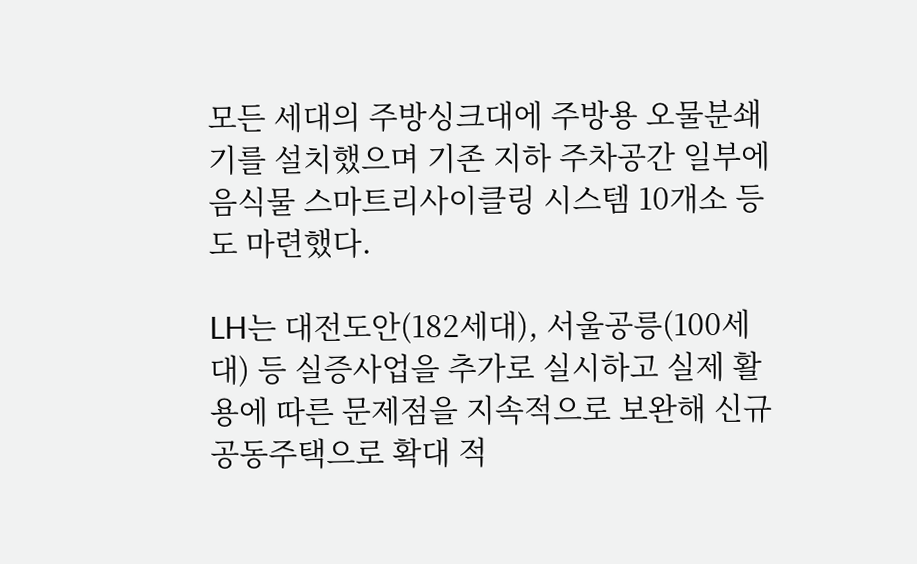모든 세대의 주방싱크대에 주방용 오물분쇄기를 설치했으며 기존 지하 주차공간 일부에 음식물 스마트리사이클링 시스템 10개소 등도 마련했다.

LH는 대전도안(182세대), 서울공릉(100세대) 등 실증사업을 추가로 실시하고 실제 활용에 따른 문제점을 지속적으로 보완해 신규 공동주택으로 확대 적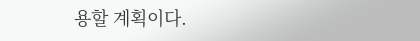용할 계획이다.